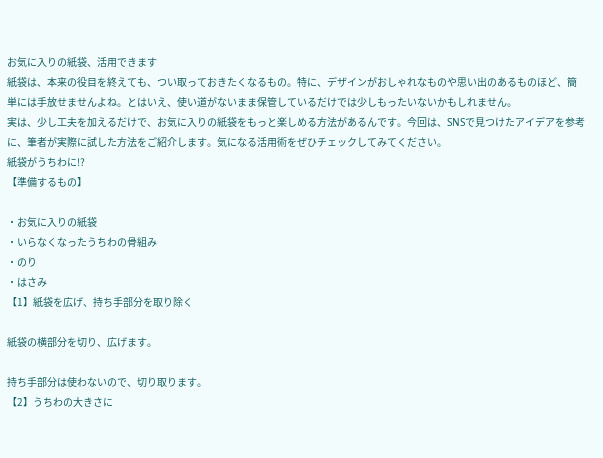お気に入りの紙袋、活用できます
紙袋は、本来の役目を終えても、つい取っておきたくなるもの。特に、デザインがおしゃれなものや思い出のあるものほど、簡単には手放せませんよね。とはいえ、使い道がないまま保管しているだけでは少しもったいないかもしれません。
実は、少し工夫を加えるだけで、お気に入りの紙袋をもっと楽しめる方法があるんです。今回は、SNSで見つけたアイデアを参考に、筆者が実際に試した方法をご紹介します。気になる活用術をぜひチェックしてみてください。
紙袋がうちわに!?
【準備するもの】

・お気に入りの紙袋
・いらなくなったうちわの骨組み
・のり
・はさみ
【1】紙袋を広げ、持ち手部分を取り除く

紙袋の横部分を切り、広げます。

持ち手部分は使わないので、切り取ります。
【2】うちわの大きさに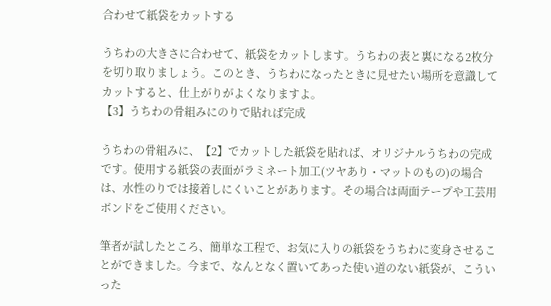合わせて紙袋をカットする

うちわの大きさに合わせて、紙袋をカットします。うちわの表と裏になる2枚分を切り取りましょう。このとき、うちわになったときに見せたい場所を意識してカットすると、仕上がりがよくなりますよ。
【3】うちわの骨組みにのりで貼れば完成

うちわの骨組みに、【2】でカットした紙袋を貼れば、オリジナルうちわの完成です。使用する紙袋の表面がラミネート加工(ツヤあり・マットのもの)の場合は、水性のりでは接着しにくいことがあります。その場合は両面テープや工芸用ボンドをご使用ください。

筆者が試したところ、簡単な工程で、お気に入りの紙袋をうちわに変身させることができました。今まで、なんとなく置いてあった使い道のない紙袋が、こういった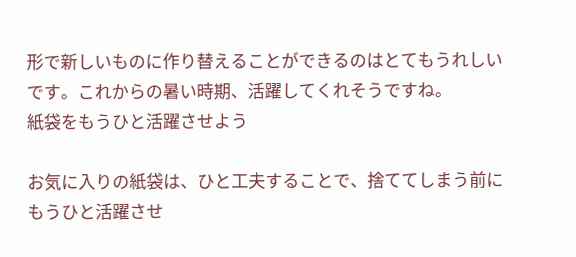形で新しいものに作り替えることができるのはとてもうれしいです。これからの暑い時期、活躍してくれそうですね。
紙袋をもうひと活躍させよう

お気に入りの紙袋は、ひと工夫することで、捨ててしまう前にもうひと活躍させ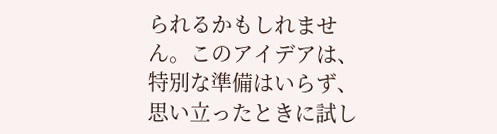られるかもしれません。このアイデアは、特別な準備はいらず、思い立ったときに試し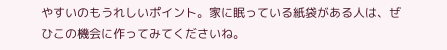やすいのもうれしいポイント。家に眠っている紙袋がある人は、ぜひこの機会に作ってみてくださいね。